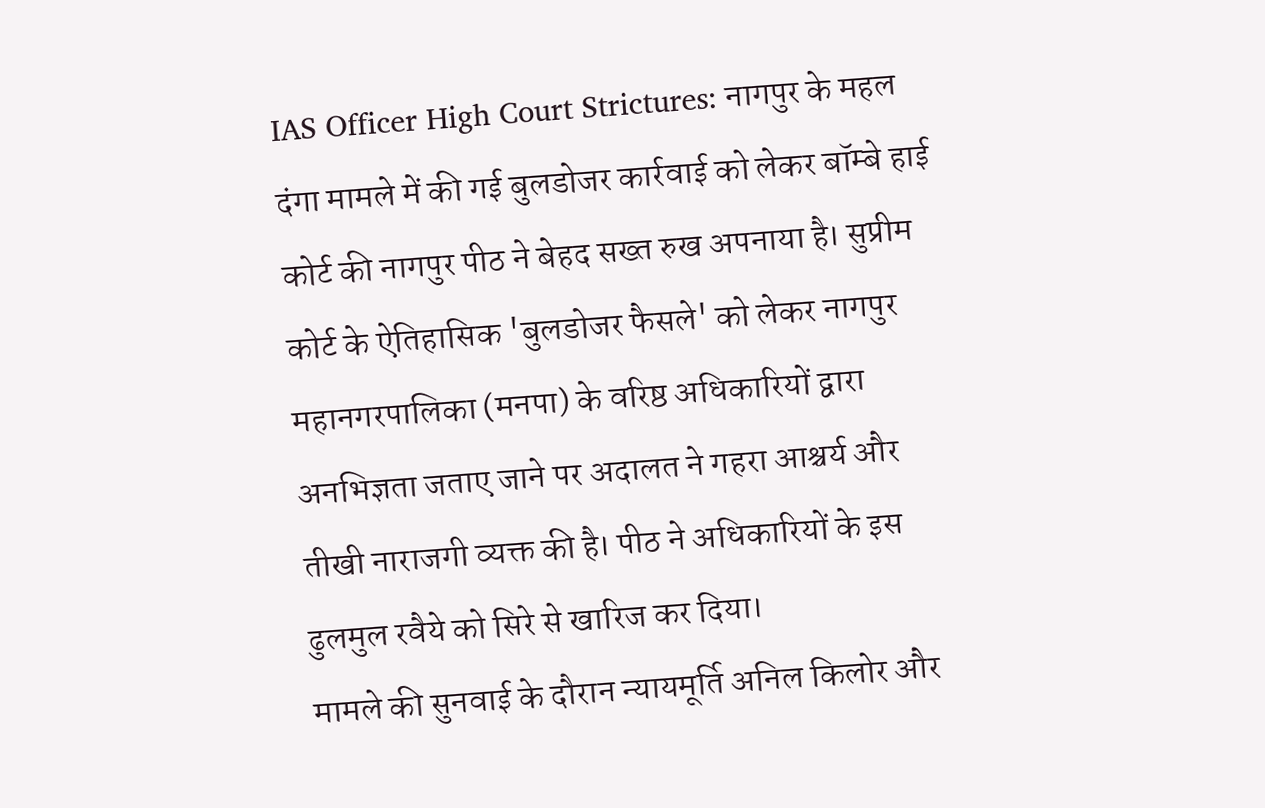IAS Officer High Court Strictures: नागपुर के महल दंगा मामले में की गई बुलडोजर कार्रवाई को लेकर बॉम्बे हाई कोर्ट की नागपुर पीठ ने बेहद सख्त रुख अपनाया है। सुप्रीम कोर्ट के ऐतिहासिक 'बुलडोजर फैसले' को लेकर नागपुर महानगरपालिका (मनपा) के वरिष्ठ अधिकारियों द्वारा अनभिज्ञता जताए जाने पर अदालत ने गहरा आश्चर्य और तीखी नाराजगी व्यक्त की है। पीठ ने अधिकारियों के इस ढुलमुल रवैये को सिरे से खारिज कर दिया।
मामले की सुनवाई के दौरान न्यायमूर्ति अनिल किलोर और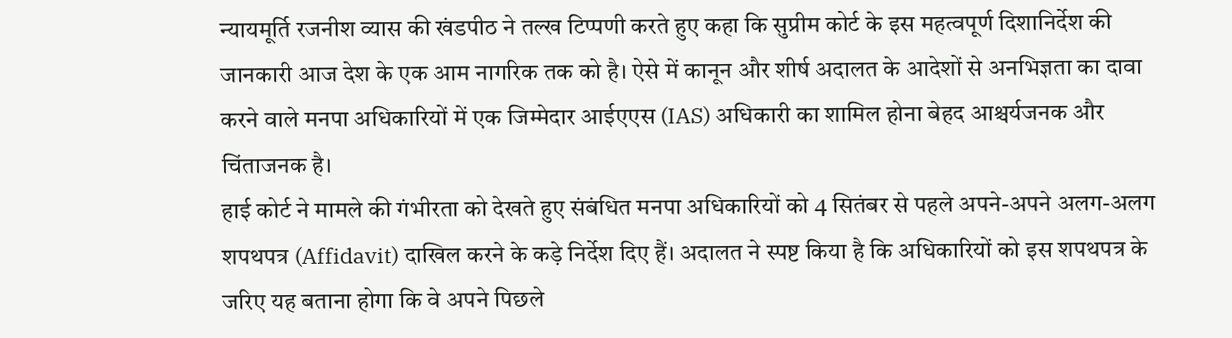न्यायमूर्ति रजनीश व्यास की खंडपीठ ने तल्ख टिप्पणी करते हुए कहा कि सुप्रीम कोर्ट के इस महत्वपूर्ण दिशानिर्देश की जानकारी आज देश के एक आम नागरिक तक को है। ऐसे में कानून और शीर्ष अदालत के आदेशों से अनभिज्ञता का दावा करने वाले मनपा अधिकारियों में एक जिम्मेदार आईएएस (IAS) अधिकारी का शामिल होना बेहद आश्चर्यजनक और चिंताजनक है।
हाई कोर्ट ने मामले की गंभीरता को देखते हुए संबंधित मनपा अधिकारियों को 4 सितंबर से पहले अपने-अपने अलग-अलग शपथपत्र (Affidavit) दाखिल करने के कड़े निर्देश दिए हैं। अदालत ने स्पष्ट किया है कि अधिकारियों को इस शपथपत्र के जरिए यह बताना होगा कि वे अपने पिछले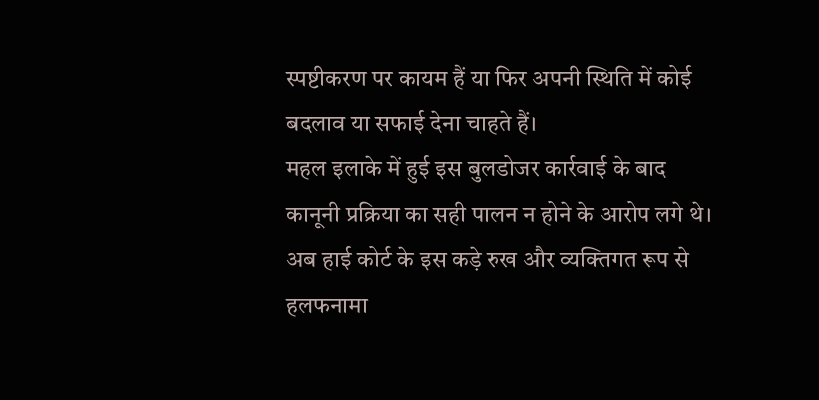स्पष्टीकरण पर कायम हैं या फिर अपनी स्थिति में कोई बदलाव या सफाई देना चाहते हैं।
महल इलाके में हुई इस बुलडोजर कार्रवाई के बाद कानूनी प्रक्रिया का सही पालन न होने के आरोप लगे थे। अब हाई कोर्ट के इस कड़े रुख और व्यक्तिगत रूप से हलफनामा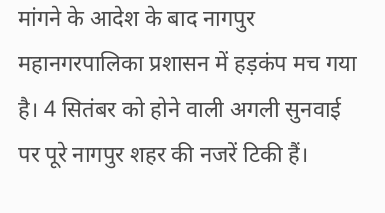मांगने के आदेश के बाद नागपुर महानगरपालिका प्रशासन में हड़कंप मच गया है। 4 सितंबर को होने वाली अगली सुनवाई पर पूरे नागपुर शहर की नजरें टिकी हैं।